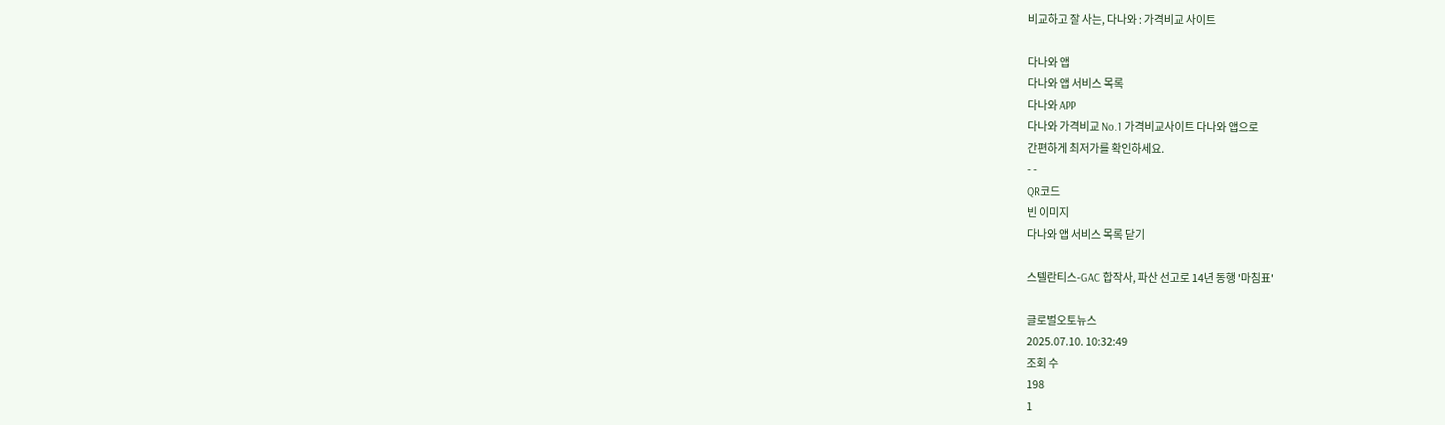비교하고 잘 사는, 다나와 : 가격비교 사이트

다나와 앱
다나와 앱 서비스 목록
다나와 APP
다나와 가격비교 No.1 가격비교사이트 다나와 앱으로
간편하게 최저가를 확인하세요.
- -
QR코드
빈 이미지
다나와 앱 서비스 목록 닫기

스텔란티스-GAC 합작사, 파산 선고로 14년 동행 '마침표'

글로벌오토뉴스
2025.07.10. 10:32:49
조회 수
198
1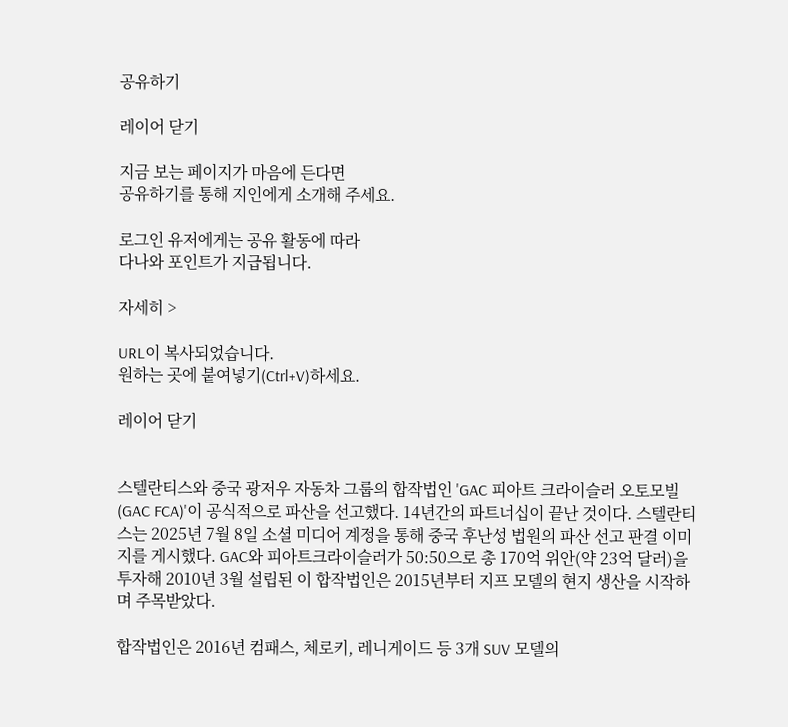공유하기

레이어 닫기

지금 보는 페이지가 마음에 든다면
공유하기를 통해 지인에게 소개해 주세요.

로그인 유저에게는 공유 활동에 따라
다나와 포인트가 지급됩니다.

자세히 >

URL이 복사되었습니다.
원하는 곳에 붙여넣기(Ctrl+V)하세요.

레이어 닫기


스텔란티스와 중국 광저우 자동차 그룹의 합작법인 'GAC 피아트 크라이슬러 오토모빌(GAC FCA)'이 공식적으로 파산을 선고했다. 14년간의 파트너십이 끝난 것이다. 스텔란티스는 2025년 7월 8일 소셜 미디어 계정을 통해 중국 후난성 법원의 파산 선고 판결 이미지를 게시했다. GAC와 피아트크라이슬러가 50:50으로 총 170억 위안(약 23억 달러)을 투자해 2010년 3월 설립된 이 합작법인은 2015년부터 지프 모델의 현지 생산을 시작하며 주목받았다.

합작법인은 2016년 컴패스, 체로키, 레니게이드 등 3개 SUV 모델의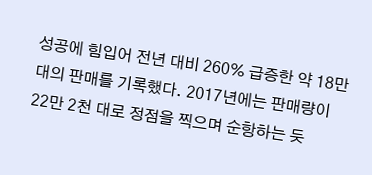성공에 힘입어 전년 대비 260% 급증한 약 18만 대의 판매를 기록했다. 2017년에는 판매량이 22만 2천 대로 정점을 찍으며 순항하는 듯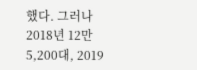했다. 그러나 2018년 12만 5,200대, 2019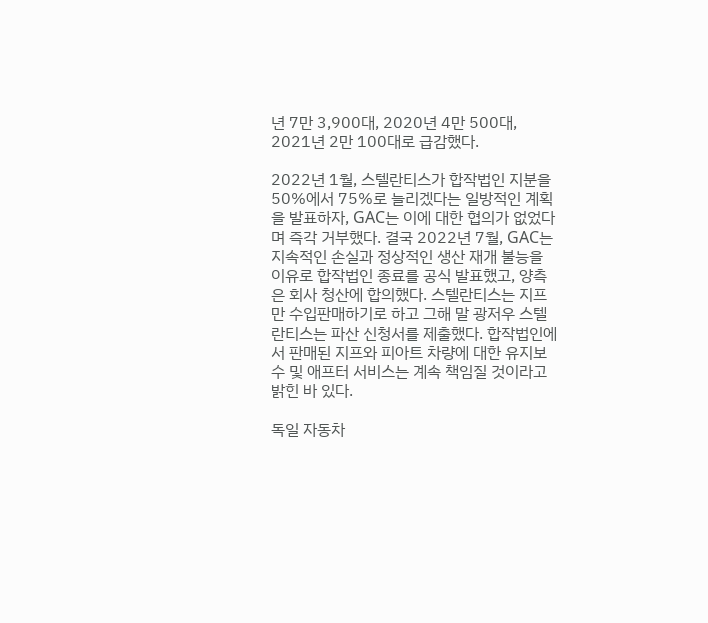년 7만 3,900대, 2020년 4만 500대, 2021년 2만 100대로 급감했다.

2022년 1월, 스텔란티스가 합작법인 지분을 50%에서 75%로 늘리겠다는 일방적인 계획을 발표하자, GAC는 이에 대한 협의가 없었다며 즉각 거부했다. 결국 2022년 7월, GAC는 지속적인 손실과 정상적인 생산 재개 불능을 이유로 합작법인 종료를 공식 발표했고, 양측은 회사 청산에 합의했다. 스텔란티스는 지프만 수입판매하기로 하고 그해 말 광저우 스텔란티스는 파산 신청서를 제출했다. 합작법인에서 판매된 지프와 피아트 차량에 대한 유지보수 및 애프터 서비스는 계속 책임질 것이라고 밝힌 바 있다.

독일 자동차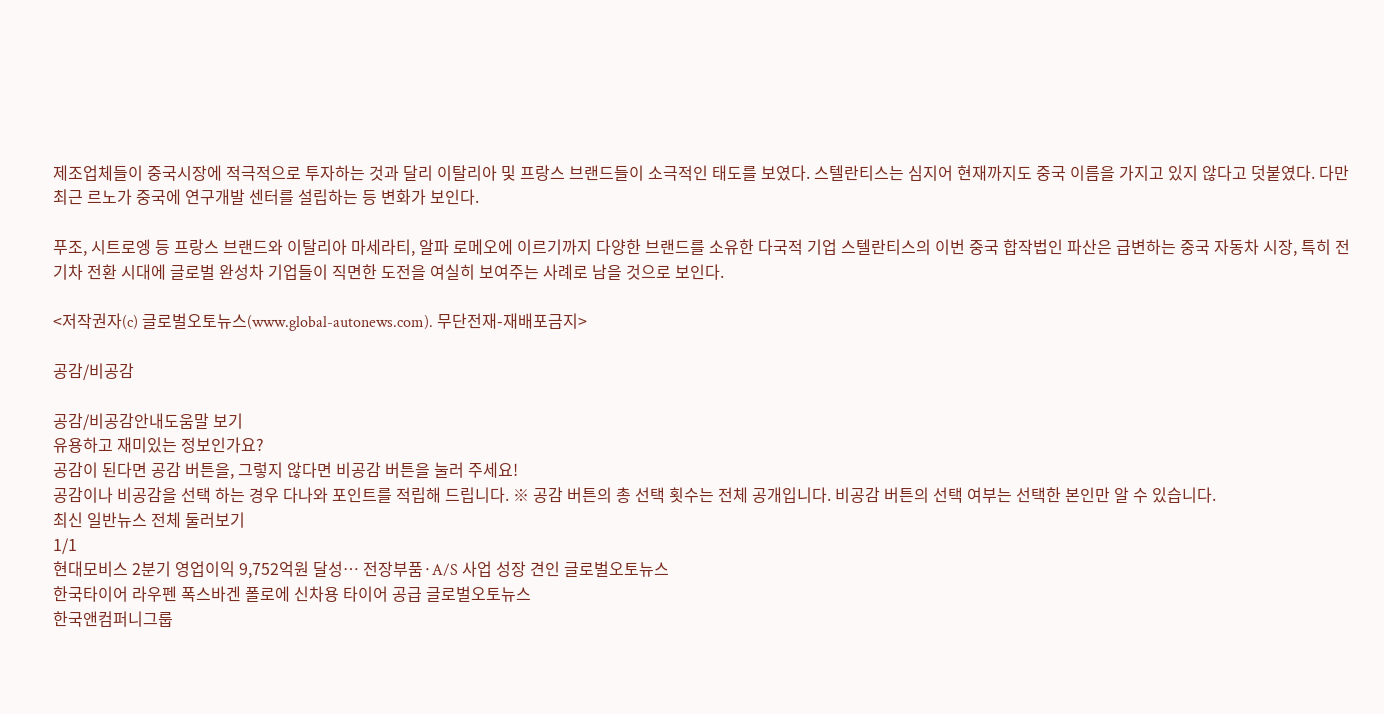제조업체들이 중국시장에 적극적으로 투자하는 것과 달리 이탈리아 및 프랑스 브랜드들이 소극적인 태도를 보였다. 스텔란티스는 심지어 현재까지도 중국 이름을 가지고 있지 않다고 덧붙였다. 다만 최근 르노가 중국에 연구개발 센터를 설립하는 등 변화가 보인다.

푸조, 시트로엥 등 프랑스 브랜드와 이탈리아 마세라티, 알파 로메오에 이르기까지 다양한 브랜드를 소유한 다국적 기업 스텔란티스의 이번 중국 합작법인 파산은 급변하는 중국 자동차 시장, 특히 전기차 전환 시대에 글로벌 완성차 기업들이 직면한 도전을 여실히 보여주는 사례로 남을 것으로 보인다.

<저작권자(c) 글로벌오토뉴스(www.global-autonews.com). 무단전재-재배포금지>

공감/비공감

공감/비공감안내도움말 보기
유용하고 재미있는 정보인가요?
공감이 된다면 공감 버튼을, 그렇지 않다면 비공감 버튼을 눌러 주세요!
공감이나 비공감을 선택 하는 경우 다나와 포인트를 적립해 드립니다. ※ 공감 버튼의 총 선택 횟수는 전체 공개입니다. 비공감 버튼의 선택 여부는 선택한 본인만 알 수 있습니다.
최신 일반뉴스 전체 둘러보기
1/1
현대모비스 2분기 영업이익 9,752억원 달성… 전장부품·A/S 사업 성장 견인 글로벌오토뉴스
한국타이어 라우펜 폭스바겐 폴로에 신차용 타이어 공급 글로벌오토뉴스
한국앤컴퍼니그룹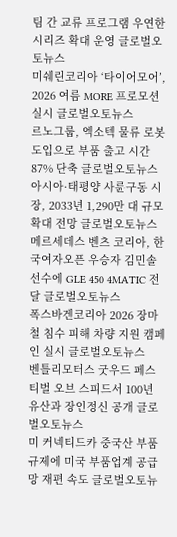팀 간 교류 프로그램 우연한 시리즈 확대 운영 글로벌오토뉴스
미쉐린코리아 ‘타이어모어’, 2026 여름 MORE 프로모션 실시 글로벌오토뉴스
르노그룹, 엑소텍 물류 로봇 도입으로 부품 출고 시간 87% 단축 글로벌오토뉴스
아시아·태평양 사륜구동 시장, 2033년 1,290만 대 규모 확대 전망 글로벌오토뉴스
메르세데스 벤츠 코리아, 한국여자오픈 우승자 김민솔 선수에 GLE 450 4MATIC 전달 글로벌오토뉴스
폭스바겐코리아 2026 장마철 침수 피해 차량 지원 캠페인 실시 글로벌오토뉴스
벤틀리모터스 굿우드 페스티벌 오브 스피드서 100년 유산과 장인정신 공개 글로벌오토뉴스
미 커넥티드카 중국산 부품 규제에 미국 부품업계 공급망 재편 속도 글로벌오토뉴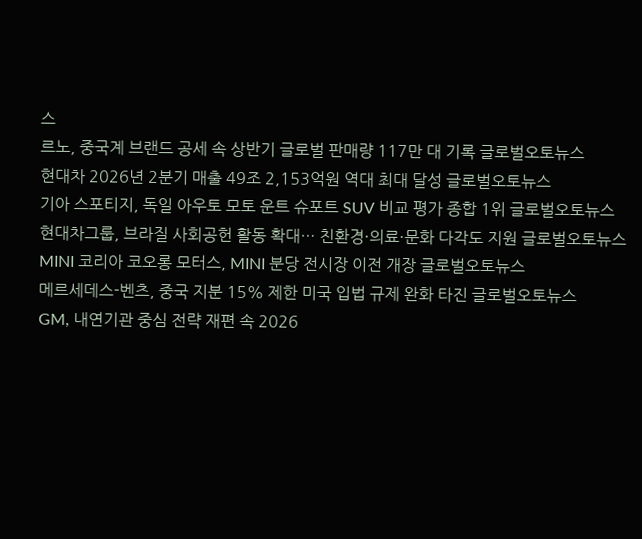스
르노, 중국계 브랜드 공세 속 상반기 글로벌 판매량 117만 대 기록 글로벌오토뉴스
현대차 2026년 2분기 매출 49조 2,153억원 역대 최대 달성 글로벌오토뉴스
기아 스포티지, 독일 아우토 모토 운트 슈포트 SUV 비교 평가 종합 1위 글로벌오토뉴스
현대차그룹, 브라질 사회공헌 활동 확대… 친환경·의료·문화 다각도 지원 글로벌오토뉴스
MINI 코리아 코오롱 모터스, MINI 분당 전시장 이전 개장 글로벌오토뉴스
메르세데스-벤츠, 중국 지분 15% 제한 미국 입법 규제 완화 타진 글로벌오토뉴스
GM, 내연기관 중심 전략 재편 속 2026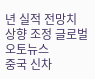년 실적 전망치 상향 조정 글로벌오토뉴스
중국 신차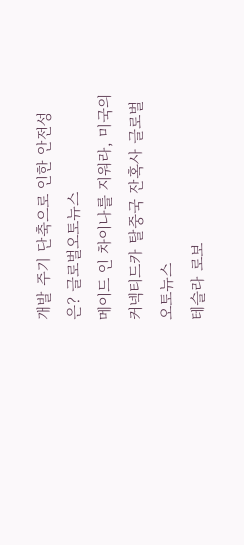개발 주기 단축으로 인한 안전성은? 글로벌오토뉴스
메이드 인 차이나를 지워라, 미국의 커넥티드카 탈중국 잔혹사 글로벌오토뉴스
테슬라 로보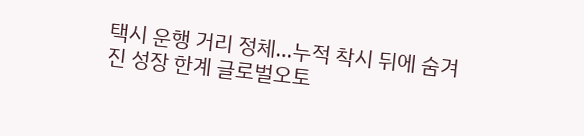택시 운행 거리 정체…누적 착시 뒤에 숨겨진 성장 한계 글로벌오토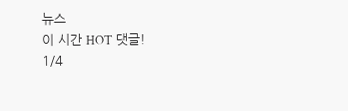뉴스
이 시간 HOT 댓글!
1/4